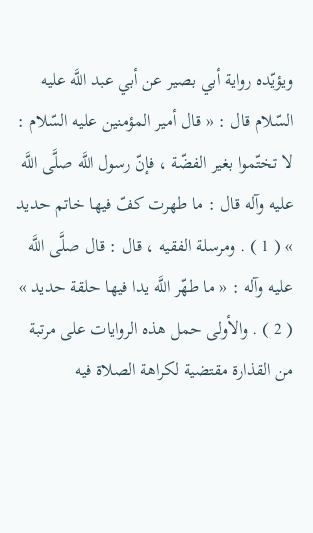ويؤيّده رواية أبي بصير عن أبي عبد اللَّه عليه السّلام قال : « قال أمير المؤمنين عليه السّلام : لا تختّموا بغير الفضّة ، فإنّ رسول اللَّه صلَّى اللَّه عليه وآله قال : ما طهرت كفّ فيها خاتم حديد » ( 1 ) . ومرسلة الفقيه ، قال : قال صلَّى اللَّه عليه وآله : « ما طهّر اللَّه يدا فيها حلقة حديد » ( 2 ) . والأولى حمل هذه الروايات على مرتبة من القذارة مقتضية لكراهة الصلاة فيه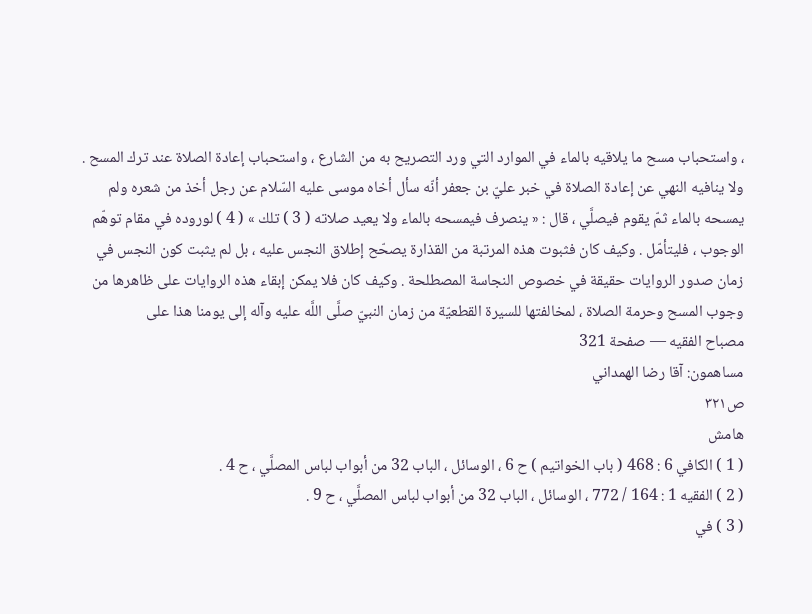، واستحباب مسح ما يلاقيه بالماء في الموارد التي ورد التصريح به من الشارع ، واستحباب إعادة الصلاة عند ترك المسح . ولا ينافيه النهي عن إعادة الصلاة في خبر عليّ بن جعفر أنّه سأل أخاه موسى عليه السّلام عن رجل أخذ من شعره ولم يمسحه بالماء ثمّ يقوم فيصلَّي ، قال : « ينصرف فيمسحه بالماء ولا يعيد صلاته ( 3 ) تلك » ( 4 ) لوروده في مقام توهّم الوجوب ، فليتأمّل . وكيف كان فثبوت هذه المرتبة من القذارة يصحّح إطلاق النجس عليه ، بل لم يثبت كون النجس في زمان صدور الروايات حقيقة في خصوص النجاسة المصطلحة . وكيف كان فلا يمكن إبقاء هذه الروايات على ظاهرها من وجوب المسح وحرمة الصلاة ، لمخالفتها للسيرة القطعيّة من زمان النبيّ صلَّى اللَّه عليه وآله إلى يومنا هذا على
مصباح الفقيه — صفحة 321
مساهمون: آقا رضا الهمداني
ص٣٢١
هامش
( 1 ) الكافي 6 : 468 ( باب الخواتيم ) ح 6 ، الوسائل ، الباب 32 من أبواب لباس المصلَّي ، ح 4 .
( 2 ) الفقيه 1 : 164 / 772 ، الوسائل ، الباب 32 من أبواب لباس المصلَّي ، ح 9 .
( 3 ) في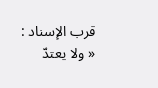قرب الإسناد : « ولا يعتدّ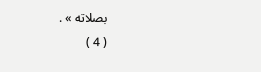بصلاته » .
( 4 )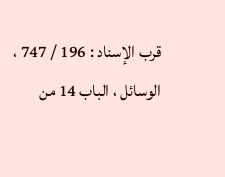قرب الإسناد : 196 / 747 ، الوسائل ، الباب 14 من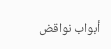أبواب نواقض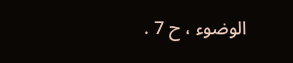الوضوء ، ح 7 .